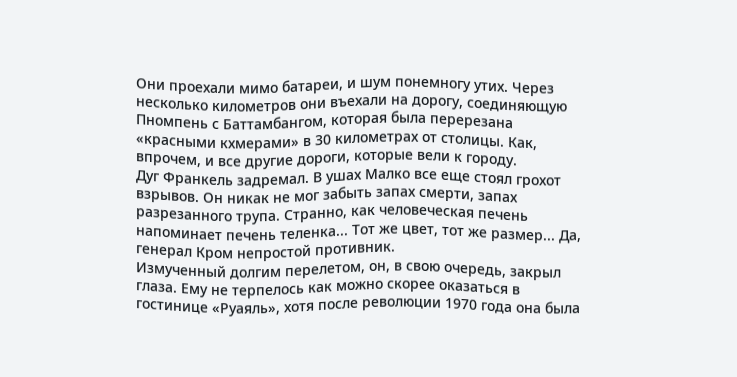Они проехали мимо батареи, и шум понемногу утих. Через несколько километров они въехали на дорогу, соединяющую Пномпень с Баттамбангом, которая была перерезана «красными кхмерами» в 30 километрах от столицы. Как, впрочем, и все другие дороги, которые вели к городу.
Дуг Франкель задремал. В ушах Малко все еще стоял грохот взрывов. Он никак не мог забыть запах смерти, запах разрезанного трупа. Странно, как человеческая печень напоминает печень теленка... Тот же цвет, тот же размер... Да, генерал Кром непростой противник.
Измученный долгим перелетом, он, в свою очередь, закрыл глаза. Ему не терпелось как можно скорее оказаться в гостинице «Руаяль», хотя после революции 1970 года она была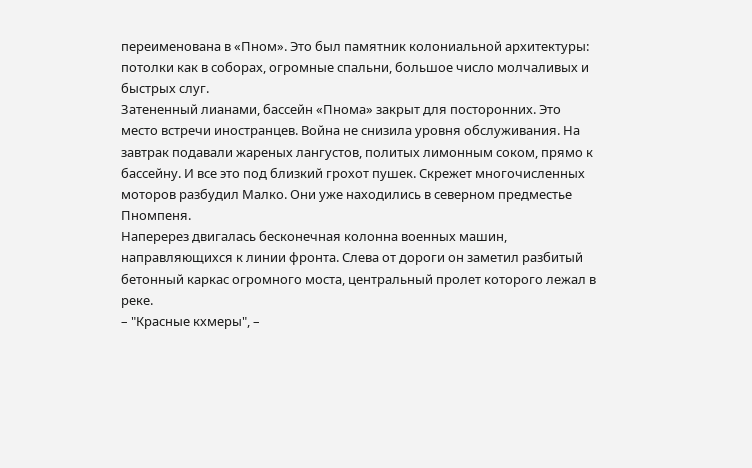переименована в «Пном». Это был памятник колониальной архитектуры: потолки как в соборах, огромные спальни, большое число молчаливых и быстрых слуг.
Затененный лианами, бассейн «Пнома» закрыт для посторонних. Это место встречи иностранцев. Война не снизила уровня обслуживания. На завтрак подавали жареных лангустов, политых лимонным соком, прямо к бассейну. И все это под близкий грохот пушек. Скрежет многочисленных моторов разбудил Малко. Они уже находились в северном предместье Пномпеня.
Наперерез двигалась бесконечная колонна военных машин, направляющихся к линии фронта. Слева от дороги он заметил разбитый бетонный каркас огромного моста, центральный пролет которого лежал в реке.
– "Красные кхмеры", –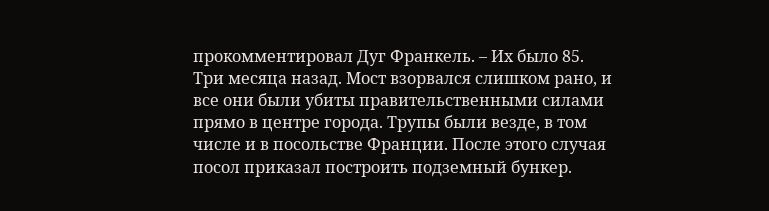прокомментировал Дуг Франкель. – Их было 85. Три месяца назад. Мост взорвался слишком рано, и все они были убиты правительственными силами прямо в центре города. Трупы были везде, в том числе и в посольстве Франции. После этого случая посол приказал построить подземный бункер.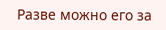Разве можно его за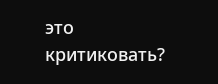это критиковать?